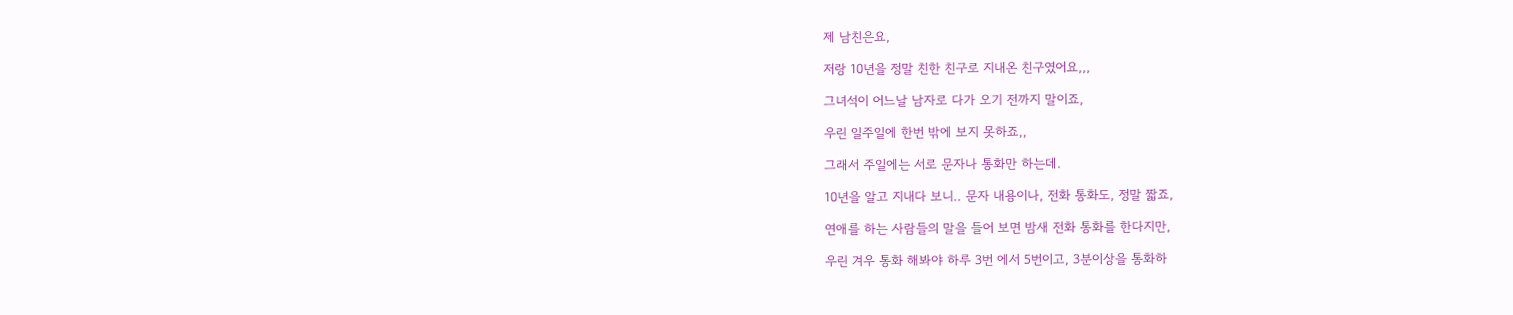제 남친은요,

저랑 10년을 정말 친한 친구로 지내온 친구였어요,,,

그녀석이 어느날 남자로 다가 오기 전까지 말이죠,

우린 일주일에 한번 밖에 보지 못하죠,,

그래서 주일에는 서로 문자나 통화만 하는데.

10년을 알고 지내다 보니.. 문자 내용이나, 전화 통화도, 정말 짧죠,

연애를 하는 사람들의 말을 들어 보면 밤새 전화 통화를 한다지만,

우린 겨우 통화 해봐야 하루 3번 에서 5번이고, 3분이상을 통화하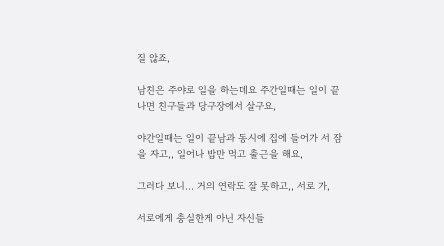질 않죠,

남친은 주야로 일을 하는데요 주간일때는 일이 끝나면 친구들과 당구장에서 살구요,

야간일때는 일이 끝남과 동시에 집에 들어가 서 잠을 자고,, 일어나 밥만 먹고 출근을 해요,

그러다 보니... 거의 연락도 잘 못하고,, 서로 가,

서로에게 충실한게 아닌 자신들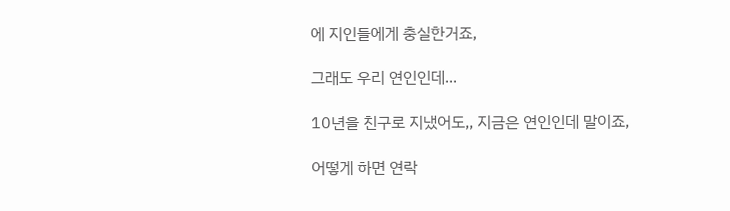에 지인들에게 충실한거죠,

그래도 우리 연인인데...

10년을 친구로 지냈어도,, 지금은 연인인데 말이죠,

어떻게 하면 연락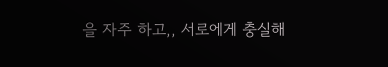을 자주 하고,, 서로에게 충실해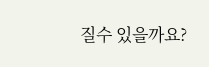질수 있을까요?